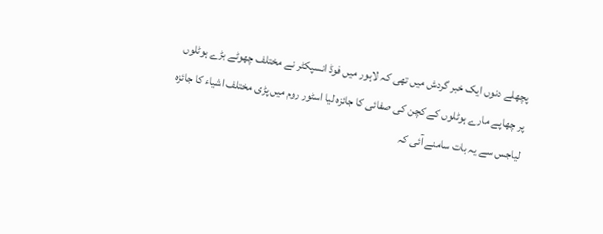پچھلے دنوں ایک خبر گردش میں تھی کہ لاہور میں فوڈ انسپکٹر نے مختلف چھوٹے بڑے ہوٹلوں پر چھاپے مارے ہوٹلوں کے کچن کی صفائی کا جائزہ لیا اسٹور روم میں پڑی مختلف اشیاء کا جائزہ لیاجس سے یہ بات سامنے آئی کہ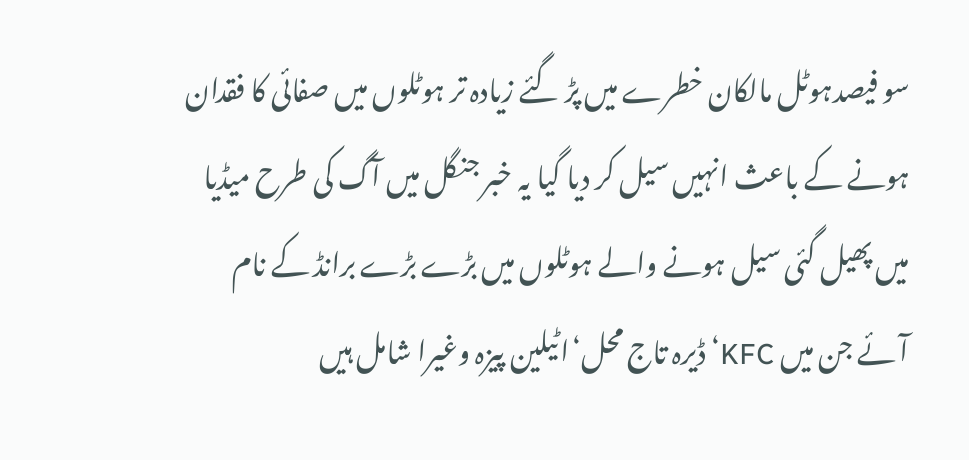سو فیصدہوٹل مالکان خطرے میں پڑ گئے زیادہ تر ہوٹلوں میں صفائی کا فقدان ہونے کے باعث انہیں سیل کر دیا گیا یہ خبر جنگل میں آگ کی طرح میڈیا میں پھیل گئی سیل ہونے والے ہوٹلوں میں بڑے بڑے برانڈ کے نام آئے جن میں KFC‘ڈیرہ تاج محل‘اٹیلین پیزہ وغیرا شامل ہیں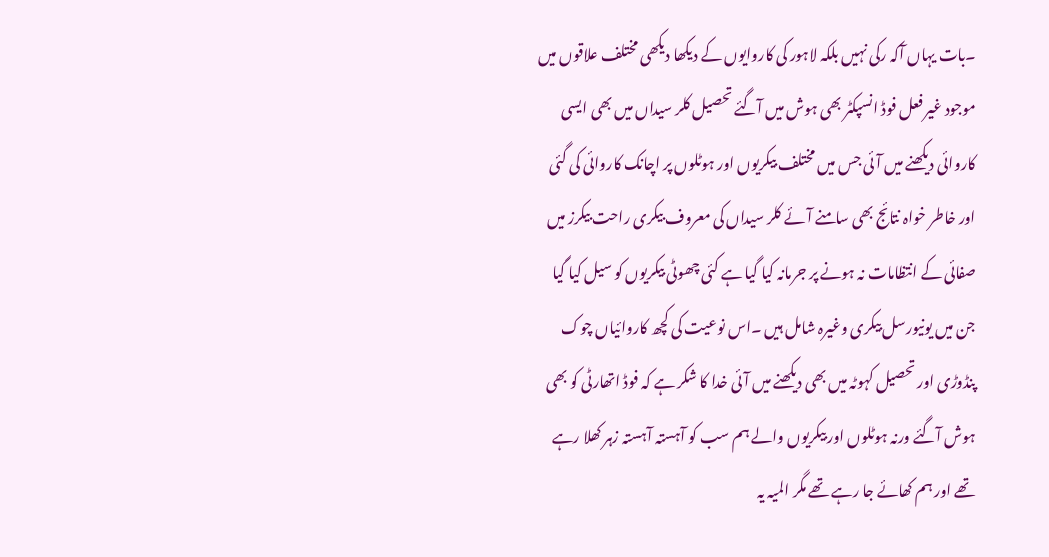۔بات یہاں آکہ رکی نہیں بلکہ لاہور کی کاروایوں کے دیکھا دیکھی مختلف علاقوں میں موجود غیر فعل فوڈ انسپکٹر بھی ہوش میں آگئے تحصیل کلر سیداں میں بھی ایسی کاروائی دیکھنے میں آئی جس میں مختلف بیکریوں اور ہوٹلوں پر اچانک کاروائی کی گئی اور خاطر خواہ نتائج بھی سامنے آئے کلر سیداں کی معروف بیکری راحت بیکرز میں صفائی کے انتظامات نہ ہونے پر جرمانہ کیا گیا ہے کئی چھوٹی بیکریوں کو سیل کیا گیا جن میں یونیورسل بیکری وغیرہ شامل ہیں ۔اس نوعیت کی کچھ کاروائیاں چوک پنڈوڑی اور تحصیل کہوٹہ میں بھی دیکھنے میں آئی خدا کا شکر ہے کہ فوڈ اتھارٹی کو بھی ہوش آگئے ورنہ ہوٹلوں اور بیکریوں والے ہم سب کو آہستہ آہستہ زہر کھلا رہے تھے اور ہم کھائے جا رہے تھے مگر المیہ یہ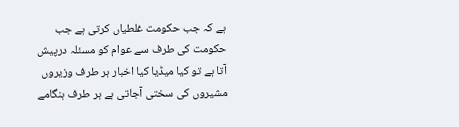ہے کہ جب حکومت غلطیاں کرتی ہے جب حکومت کی طرف سے عوام کو مسئلہ درپیش آتا ہے تو کیا میڈیا کیا اخبار ہر طرف وزیروں مشیروں کی سختی آجاتی ہے ہر طرف ہنگامے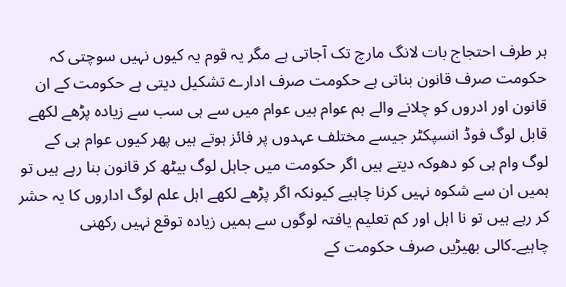ہر طرف احتجاج بات لانگ مارچ تک آجاتی ہے مگر یہ قوم یہ کیوں نہیں سوچتی کہ حکومت صرف قانون بناتی ہے حکومت صرف ادارے تشکیل دیتی ہے حکومت کے ان قانون اور ادروں کو چلانے والے ہم عوام ہیں عوام میں سے ہی سب سے زیادہ پڑھے لکھے قابل لوگ فوڈ انسپکٹر جیسے مختلف عہدوں پر فائز ہوتے ہیں پھر کیوں عوام ہی کے لوگ وام ہی کو دھوکہ دیتے ہیں اگر حکومت میں جاہل لوگ بیٹھ کر قانون بنا رہے ہیں تو ہمیں ان سے شکوہ نہیں کرنا چاہیے کیونکہ اگر پڑھے لکھے اہل علم لوگ اداروں کا یہ حشر کر رہے ہیں تو نا اہل اور کم تعلیم یافتہ لوگوں سے ہمیں زیادہ توقع نہیں رکھنی چاہیے۔کالی بھیڑیں صرف حکومت کے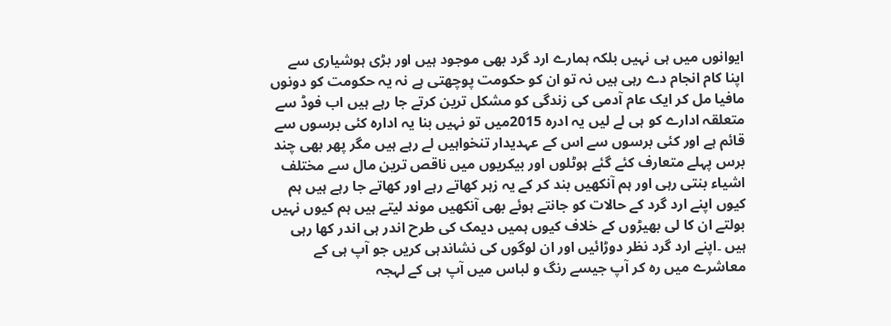ایوانوں میں ہی نہیں بلکہ ہمارے ارد گرد بھی موجود ہیں اور بڑی ہوشیاری سے اپنا کام انجام دے رہی ہیں نہ تو ان کو حکومت پوچھتی ہے نہ یہ حکومت کو دونوں مافیا مل کر ایک عام آدمی کی زندگی کو مشکل ترین کرتے جا رہے ہیں اب فوڈ سے متعلقہ ادارے کو ہی لے لیں یہ ادرہ 2015میں تو نہیں بنا یہ ادارہ کئی برسوں سے قائم ہے اور کئی برسوں سے اس کے عہدیدار تنخواہیں لے رہے ہیں مگر پھر بھی چند برس پہلے متعارف کئے گئے ہوٹلوں اور بیکریوں میں ناقص ترین مال سے مختلف اشیاء بنتی رہی اور ہم آنکھیں بند کر کے یہ زہر کھاتے رہے اور کھاتے جا رہے ہیں ہم کیوں اپنے ارد گرد کے حالات کو جانتے ہوئے بھی آنکھیں موند لیتے ہیں ہم کیوں نہیں بولتے ان کا لی بھیڑوں کے خلاف کیوں ہمیں دیمک کی طرح اندر ہی اندر کھا رہی ہیں ۔اپنے ارد گرد نظر دوڑائیں اور ان لوگوں کی نشاندہی کریں جو آپ ہی کے معاشرے میں رہ کر آپ جیسے رنگ و لباس میں آپ ہی کے لہجہ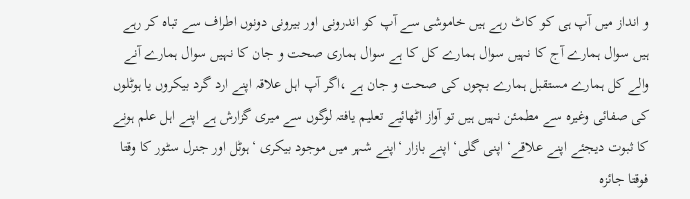و انداز میں آپ ہی کو کاٹ رہے ہیں خاموشی سے آپ کو اندرونی اور بیرونی دونوں اطراف سے تباہ کر رہے ہیں سوال ہمارے آج کا نہیں سوال ہمارے کل کا ہے سوال ہماری صحت و جان کا نہیں سوال ہمارے آنے والے کل ہمارے مستقبل ہمارے بچوں کی صحت و جان ہے ،اگر آپ اہل علاقہ اپنے ارد گرد بیکروں یا ہوٹلوں کی صفائی وغیرہ سے مطمئن نہیں ہیں تو آواز اٹھائیے تعلیم یافتہ لوگوں سے میری گزارش ہے اپنے اہل علم ہونے کا ثبوت دیجئے اپنے علاقے‘ اپنی گلی‘ اپنے بازار ‘اپنے شہر میں موجود بیکری ‘ہوٹل اور جنرل سٹور کا وقتا فوقتا جائزہ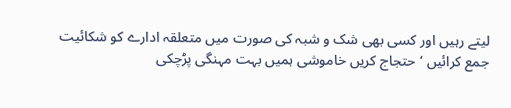لیتے رہیں اور کسی بھی شک و شبہ کی صورت میں متعلقہ ادارے کو شکائیت جمع کرائیں ‘حتجاج کریں خاموشی ہمیں بہت مہنگی پڑچکی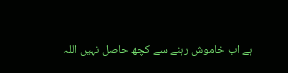ہے اب خاموش رہنے سے کچھ حاصل نہیں اللہ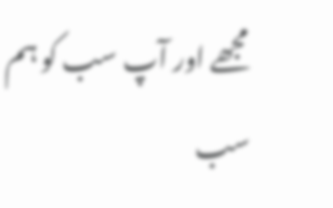مجھے اور آپ سب کو ہم سب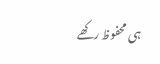ہی محفوظ رکھے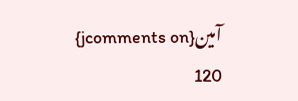آمین{jcomments on}
120